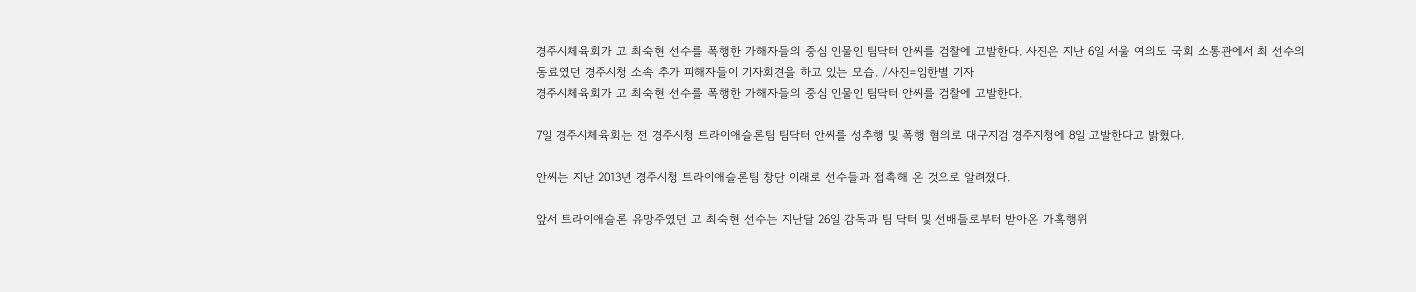경주시체육회가 고 최숙현 선수를 폭행한 가해자들의 중심 인물인 팀닥터 안씨를 검찰에 고발한다. 사진은 지난 6일 서울 여의도 국회 소통관에서 최 선수의 동료였던 경주시청 소속 추가 피해자들이 기자회견을 하고 있는 모습. /사진=임한별 기자
경주시체육회가 고 최숙현 선수를 폭행한 가해자들의 중심 인물인 팀닥터 안씨를 검찰에 고발한다.

7일 경주시체육회는 전 경주시청 트라이애슬론팀 팀닥터 안씨를 성추행 및 폭행 혐의로 대구지검 경주지청에 8일 고발한다고 밝혔다.

안씨는 지난 2013년 경주시청 트라이애슬론팀 창단 이래로 선수들과 접촉해 온 것으로 알려졌다.

앞서 트라이애슬론 유망주였던 고 최숙현 선수는 지난달 26일 감독과 팀 닥터 및 선배들로부터 받아온 가혹행위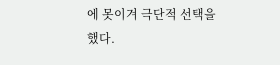에 못이겨 극단적 선택을 했다.